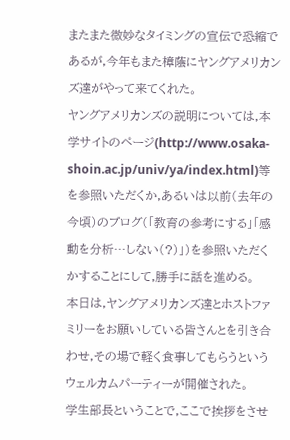またまた微妙なタイミングの宣伝で恐縮であるが,今年もまた樟蔭にヤングアメリカンズ達がやって来てくれた。
ヤングアメリカンズの説明については,本学サイトのページ(http://www.osaka-shoin.ac.jp/univ/ya/index.html)等を参照いただくか,あるいは以前(去年の今頃)のブログ(「教育の参考にする」「感動を分析…しない(?)」)を参照いただくかすることにして,勝手に話を進める。
本日は,ヤングアメリカンズ達とホストファミリーをお願いしている皆さんとを引き合わせ,その場で軽く食事してもらうというウェルカムパーティーが開催された。
学生部長ということで,ここで挨拶をさせ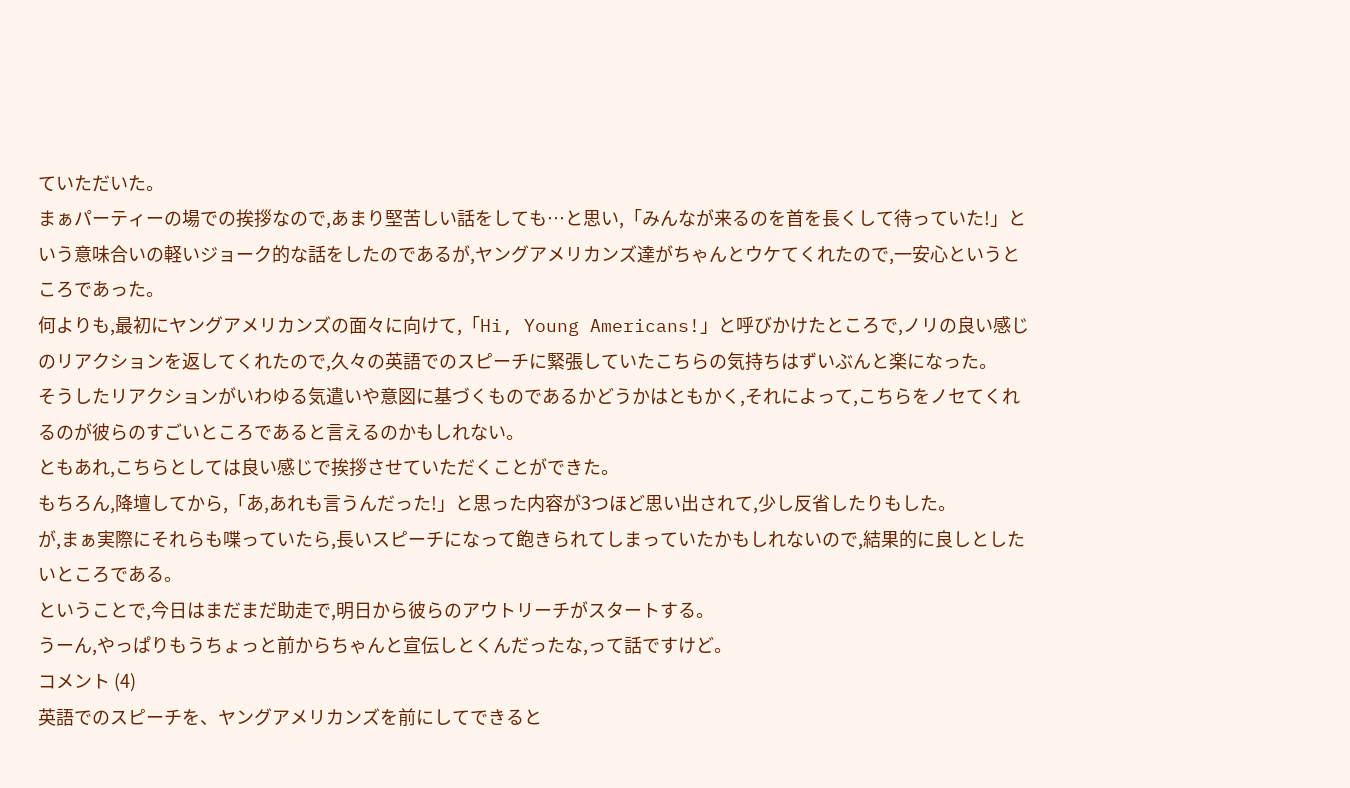ていただいた。
まぁパーティーの場での挨拶なので,あまり堅苦しい話をしても…と思い,「みんなが来るのを首を長くして待っていた!」という意味合いの軽いジョーク的な話をしたのであるが,ヤングアメリカンズ達がちゃんとウケてくれたので,一安心というところであった。
何よりも,最初にヤングアメリカンズの面々に向けて,「Hi, Young Americans!」と呼びかけたところで,ノリの良い感じのリアクションを返してくれたので,久々の英語でのスピーチに緊張していたこちらの気持ちはずいぶんと楽になった。
そうしたリアクションがいわゆる気遣いや意図に基づくものであるかどうかはともかく,それによって,こちらをノセてくれるのが彼らのすごいところであると言えるのかもしれない。
ともあれ,こちらとしては良い感じで挨拶させていただくことができた。
もちろん,降壇してから,「あ,あれも言うんだった!」と思った内容が3つほど思い出されて,少し反省したりもした。
が,まぁ実際にそれらも喋っていたら,長いスピーチになって飽きられてしまっていたかもしれないので,結果的に良しとしたいところである。
ということで,今日はまだまだ助走で,明日から彼らのアウトリーチがスタートする。
うーん,やっぱりもうちょっと前からちゃんと宣伝しとくんだったな,って話ですけど。
コメント (4)
英語でのスピーチを、ヤングアメリカンズを前にしてできると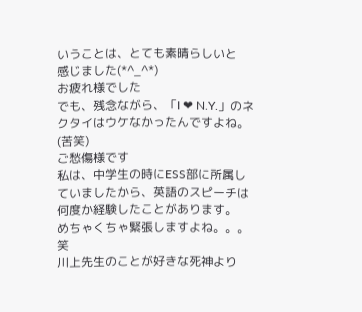いうことは、とても素晴らしいと
感じました(*^_^*)
お疲れ様でした
でも、残念ながら、「I ❤ N.Y.」のネクタイはウケなかったんですよね。 (苦笑)
ご愁傷様です
私は、中学生の時にESS部に所属していましたから、英語のスピーチは
何度か経験したことがあります。
めちゃくちゃ緊張しますよね。。。 笑
川上先生のことが好きな死神より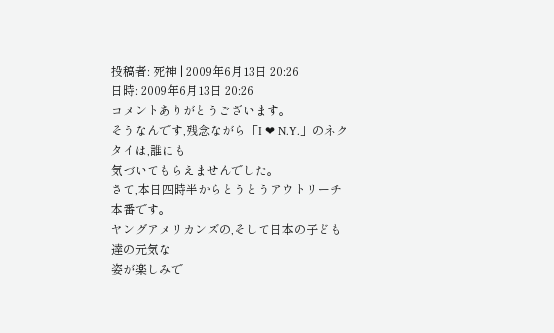投稿者: 死神 | 2009年6月13日 20:26
日時: 2009年6月13日 20:26
コメントありがとうございます。
そうなんです,残念ながら「I ❤ N.Y.」のネクタイは,誰にも
気づいてもらえませんでした。
さて,本日四時半からとうとうアウトリーチ本番です。
ヤングアメリカンズの,そして日本の子ども達の元気な
姿が楽しみで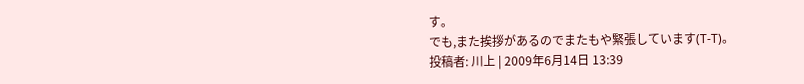す。
でも,また挨拶があるのでまたもや緊張しています(T-T)。
投稿者: 川上 | 2009年6月14日 13:39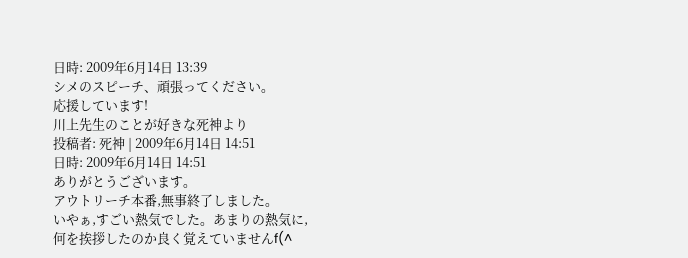日時: 2009年6月14日 13:39
シメのスピーチ、頑張ってください。
応援しています!
川上先生のことが好きな死神より
投稿者: 死神 | 2009年6月14日 14:51
日時: 2009年6月14日 14:51
ありがとうございます。
アウトリーチ本番,無事終了しました。
いやぁ,すごい熱気でした。あまりの熱気に,
何を挨拶したのか良く覚えていませんf(^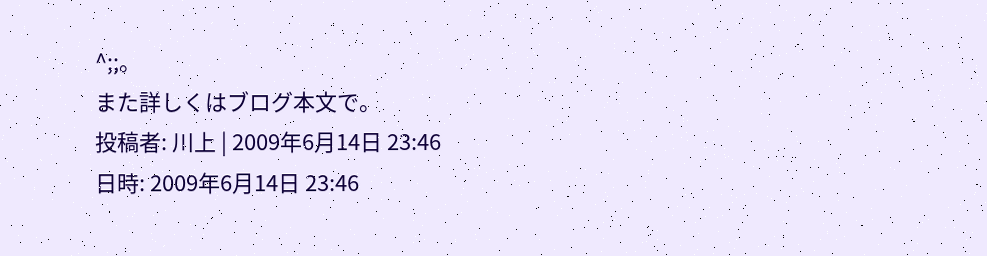^;;。
また詳しくはブログ本文で。
投稿者: 川上 | 2009年6月14日 23:46
日時: 2009年6月14日 23:46